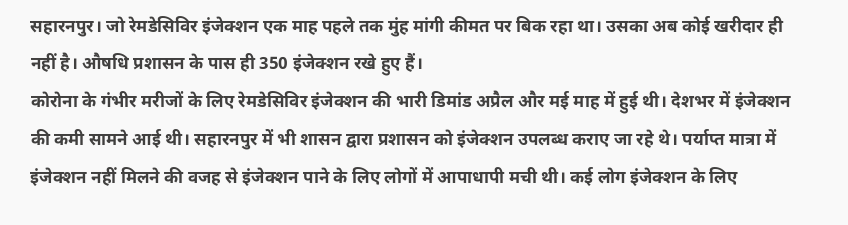सहारनपुर। जो रेमडेसिविर इंजेक्शन एक माह पहले तक मुंह मांगी कीमत पर बिक रहा था। उसका अब कोई खरीदार ही नहीं है। औषधि प्रशासन के पास ही 350 इंजेक्शन रखे हुए हैं।
कोरोना के गंभीर मरीजों के लिए रेमडेसिविर इंजेक्शन की भारी डिमांड अप्रैल और मई माह में हुई थी। देशभर में इंजेक्शन की कमी सामने आई थी। सहारनपुर में भी शासन द्वारा प्रशासन को इंजेक्शन उपलब्ध कराए जा रहे थे। पर्याप्त मात्रा में इंजेक्शन नहीं मिलने की वजह से इंजेक्शन पाने के लिए लोगों में आपाधापी मची थी। कई लोग इंजेक्शन के लिए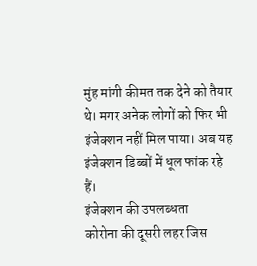मुंह मांगी कीमत तक देने को तैयार थे। मगर अनेक लोगों को फिर भी इंजेक्शन नहीं मिल पाया। अब यह इंजेक्शन डिब्बों में धूल फांक रहे हैं।
इंजेक्शन की उपलब्धता
कोरोना की दूसरी लहर जिस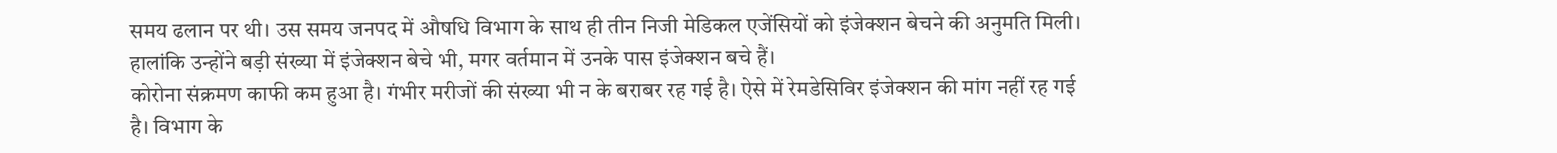समय ढलान पर थी। उस समय जनपद में औषधि विभाग के साथ ही तीन निजी मेडिकल एजेंसियों को इंजेक्शन बेचने की अनुमति मिली। हालांकि उन्होंने बड़ी संख्या में इंजेक्शन बेचे भी, मगर वर्तमान में उनके पास इंजेक्शन बचे हैं।
कोरोना संक्रमण काफी कम हुआ है। गंभीर मरीजों की संख्या भी न के बराबर रह गई है। ऐसे में रेमडेसिविर इंजेक्शन की मांग नहीं रह गई है। विभाग के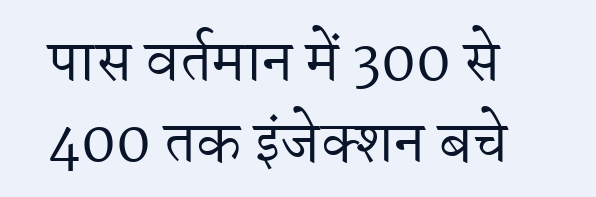पास वर्तमान में 300 से 400 तक इंजेक्शन बचे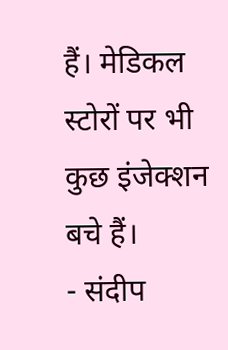हैं। मेडिकल स्टोरों पर भी कुछ इंजेक्शन बचे हैं।
- संदीप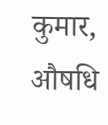कुमार, औषधि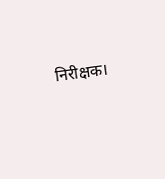निरीक्षक।